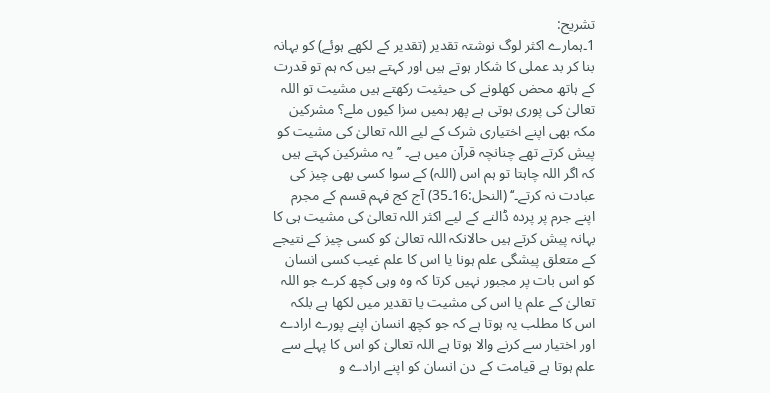تشریح:
1۔ہمارے اکثر لوگ نوشتہ تقدیر (تقدیر کے لکھے ہوئے) کو بہانہ بنا کر بد عملی کا شکار ہوتے ہیں اور کہتے ہیں کہ ہم تو قدرت کے ہاتھ محض کھلونے کی حیثیت رکھتے ہیں مشیت تو اللہ تعالیٰ کی پوری ہوتی ہے پھر ہمیں سزا کیوں ملے؟ مشرکین مکہ بھی اپنے اختیاری شرک کے لیے اللہ تعالیٰ کی مشیت کو پیش کرتے تھے چنانچہ قرآن میں ہے۔ ’’یہ مشرکین کہتے ہیں کہ اگر اللہ چاہتا تو ہم اس (اللہ) کے سوا کسی بھی چیز کی عبادت نہ کرتے۔‘‘ (النحل:16۔35) آج کج فہم قسم کے مجرم اپنے جرم پر پردہ ڈالنے کے لیے اکثر اللہ تعالیٰ کی مشیت ہی کا بہانہ پیش کرتے ہیں حالانکہ اللہ تعالیٰ کو کسی چیز کے نتیجے کے متعلق پیشگی علم ہونا یا اس کا علم غیب کسی انسان کو اس بات پر مجبور نہیں کرتا کہ وہ وہی کچھ کرے جو اللہ تعالیٰ کے علم یا اس کی مشیت یا تقدیر میں لکھا ہے بلکہ اس کا مطلب یہ ہوتا ہے کہ جو کچھ انسان اپنے پورے ارادے اور اختیار سے کرنے والا ہوتا ہے اللہ تعالیٰ کو اس کا پہلے سے علم ہوتا ہے قیامت کے دن انسان کو اپنے ارادے و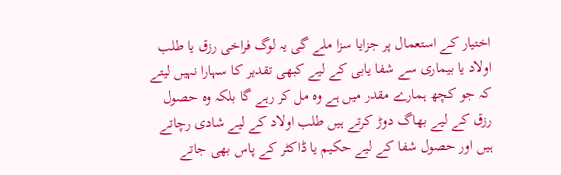اختیار کے استعمال پر جزایا سزا ملے گی یہ لوگ فراخی رزق یا طلب اولاد یا بیماری سے شفا یابی کے لیے کبھی تقدیر کا سہارا نہیں لیتے کہ جو کچھ ہمارے مقدر میں ہے وہ مل کر رہے گا بلکہ وہ حصول رزق کے لیے بھاگ دوڑ کرتے ہیں طلب اولاد کے لیے شادی رچاتے ہیں اور حصول شفا کے لیے حکیم یا ڈاکٹر کے پاس بھی جاتے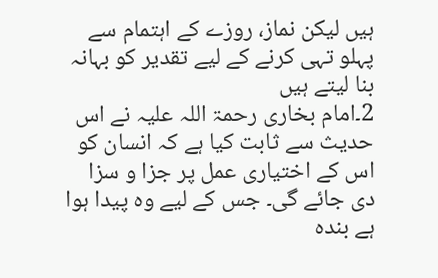ہیں لیکن نماز، روزے کے اہتمام سے پہلو تہی کرنے کے لیے تقدیر کو بہانہ بنا لیتے ہیں
2۔امام بخاری رحمۃ اللہ علیہ نے اس حدیث سے ثابت کیا ہے کہ انسان کو اس کے اختیاری عمل پر جزا و سزا دی جائے گی۔ جس کے لیے وہ پیدا ہوا ہے بندہ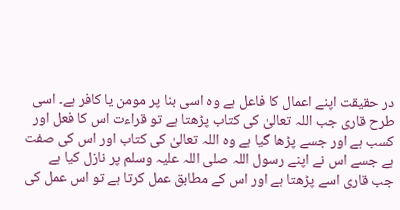در حقیقت اپنے اعمال کا فاعل ہے وہ اسی بنا پر مومن یا کافر ہے۔ اسی طرح قاری جب اللہ تعالیٰ کی کتاب پڑھتا ہے تو قراءت اس کا فعل اور کسب ہے اور جسے پڑھا گیا ہے وہ اللہ تعالیٰ کی کتاب اور اس کی صفت ہے جسے اس نے اپنے رسول اللہ صلی اللہ علیہ وسلم پر نازل کیا ہے جب قاری اسے پڑھتا ہے اور اس کے مطابق عمل کرتا ہے تو اس عمل کی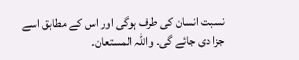نسبت انسان کی طرف ہوگی اور اس کے مطابق اسے جزا دی جائے گی۔ واللہ المستعان۔